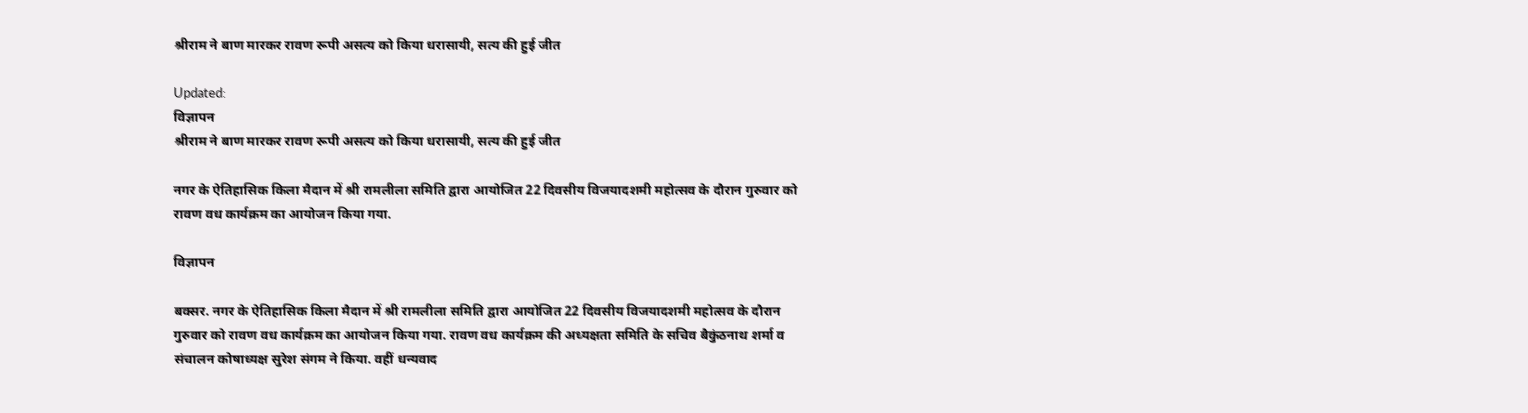श्रीराम ने बाण मारकर रावण रूपी असत्य को किया धरासायी, सत्य की हुई जीत

Updated:
विज्ञापन
श्रीराम ने बाण मारकर रावण रूपी असत्य को किया धरासायी, सत्य की हुई जीत

नगर के ऐतिहासिक किला मैदान में श्री रामलीला समिति द्वारा आयोजित 22 दिवसीय विजयादशमी महोत्सव के दौरान गुरुवार को रावण वध कार्यक्रम का आयोजन किया गया.

विज्ञापन

बक्सर. नगर के ऐतिहासिक किला मैदान में श्री रामलीला समिति द्वारा आयोजित 22 दिवसीय विजयादशमी महोत्सव के दौरान गुरुवार को रावण वध कार्यक्रम का आयोजन किया गया. रावण वध कार्यक्रम की अध्यक्षता समिति के सचिव बैकुंठनाथ शर्मा व संचालन कोषाध्यक्ष सुरेश संगम ने किया. वहीं धन्यवाद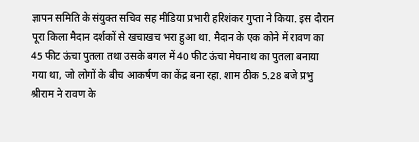ज्ञापन समिति के संयुक्त सचिव सह मीडिया प्रभारी हरिशंकर गुप्ता ने किया. इस दौरान पूरा किला मैदान दर्शकों से खचाखच भरा हुआ था. मैदान के एक कोने में रावण का 45 फीट ऊंचा पुतला तथा उसके बगल में 40 फीट ऊंचा मेघनाथ का पुतला बनाया गया था, जो लोगों के बीच आकर्षण का केंद्र बना रहा. शाम ठीक 5.28 बजे प्रभु श्रीराम ने रावण के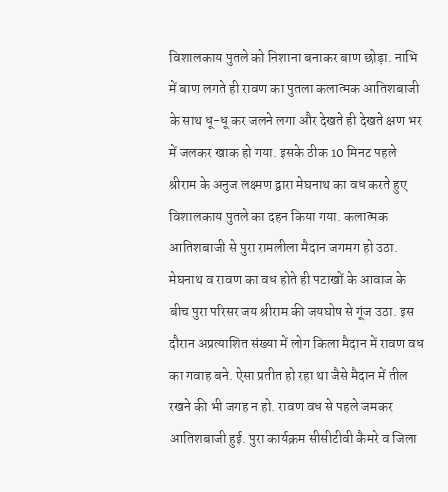विशालकाय पुतले को निशाना बनाकर बाण छोड़ा. नाभि में बाण लगते ही रावण का पुतला कलात्मक आतिशबाजी के साथ धू-धू कर जलने लगा और देखते ही देखते क्षण भर में जलकर खाक हो गया. इसके ठीक 10 मिनट पहले श्रीराम के अनुज लक्ष्मण द्वारा मेघनाथ का वध करते हुए विशालकाय पुतले का दहन किया गया. कलात्मक आतिशबाजी से पुरा रामलीला मैदान जगमग हो उठा. मेघनाथ व रावण का वध होते ही पटाखों के आवाज के बीच पुरा परिसर जय श्रीराम की जयघोष से गूंज उठा. इस दौरान अप्रत्याशित संख्या में लोग किला मैदान में रावण वध का गवाह बने. ऐसा प्रतीत हो रहा था जैसे मैदान में तील रखने की भी जगह न हो. रावण वध से पहले जमकर आतिशबाजी हुई. पुरा कार्यक्रम सीसीटीवी कैमरे व जिला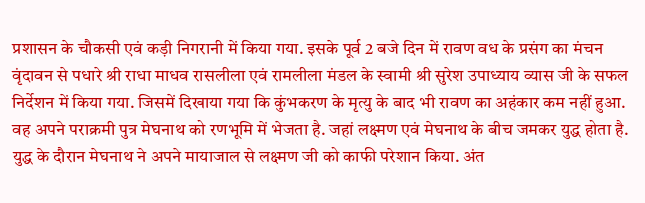प्रशासन के चौकसी एवं कड़ी निगरानी में किया गया. इसके पूर्व 2 बजे दिन में रावण वध के प्रसंग का मंचन वृंदावन से पधारे श्री राधा माधव रासलीला एवं रामलीला मंडल के स्वामी श्री सुरेश उपाध्याय व्यास जी के सफल निर्देशन में किया गया. जिसमें दिखाया गया कि कुंभकरण के मृत्यु के बाद भी रावण का अहंकार कम नहीं हुआ. वह अपने पराक्रमी पुत्र मेघनाथ को रणभूमि में भेजता है. जहां लक्ष्मण एवं मेघनाथ के बीच जमकर युद्ध होता है. युद्ध के दौरान मेघनाथ ने अपने मायाजाल से लक्ष्मण जी को काफी परेशान किया. अंत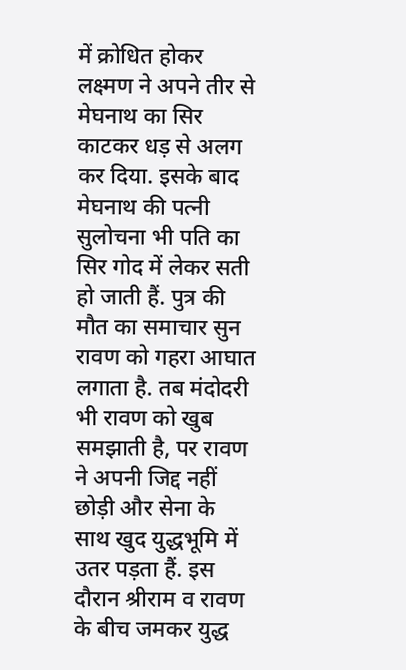में क्रोधित होकर लक्ष्मण ने अपने तीर से मेघनाथ का सिर काटकर धड़ से अलग कर दिया. इसके बाद मेघनाथ की पत्नी सुलोचना भी पति का सिर गोद में लेकर सती हो जाती हैं. पुत्र की मौत का समाचार सुन रावण को गहरा आघात लगाता है. तब मंदोदरी भी रावण को खुब समझाती है, पर रावण ने अपनी जिद्द नहीं छोड़ी और सेना के साथ खुद युद्धभूमि में उतर पड़ता हैं. इस दौरान श्रीराम व रावण के बीच जमकर युद्ध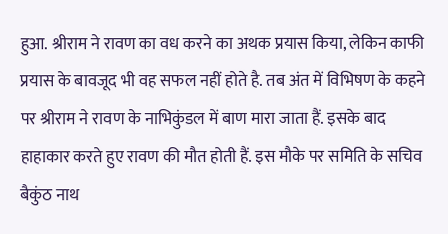हुआ. श्रीराम ने रावण का वध करने का अथक प्रयास किया, लेकिन काफी प्रयास के बावजूद भी वह सफल नहीं होते है. तब अंत में विभिषण के कहने पर श्रीराम ने रावण के नाभिकुंडल में बाण मारा जाता हैं. इसके बाद हाहाकार करते हुए रावण की मौत होती हैं. इस मौके पर समिति के सचिव बैकुंठ नाथ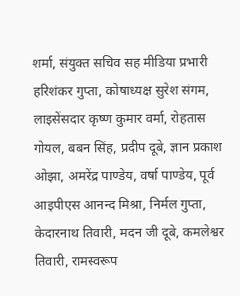शर्मा, संयुक्त सचिव सह मीडिया प्रभारी हरिशंकर गुप्ता, कोषाध्यक्ष सुरेश संगम, लाइसेंसदार कृष्ण कुमार वर्मा, रोहतास गोयल, बबन सिंह, प्रदीप दूबे, ज्ञान प्रकाश ओझा, अमरेंद्र पाण्डेय, वर्षा पाण्डेय, पूर्व आइपीएस आनन्द मिश्रा, निर्मल गुप्ता, केदारनाथ तिवारी, मदन जी दूबे, कमलेश्वर तिवारी, रामस्वरूप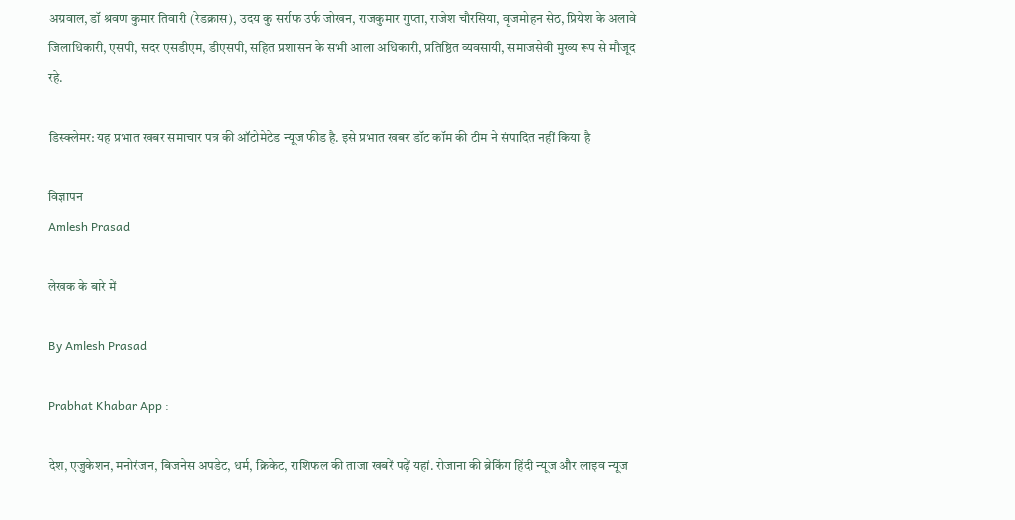अग्रवाल, डॉ श्रवण कुमार तिवारी (रेडक्रास), उदय कु सर्राफ उर्फ जोखन, राजकुमार गुप्ता, राजेश चौरसिया, वृजमोहन सेठ, प्रियेश के अलावे जिलाधिकारी, एसपी, सदर एसडीएम, डीएसपी, सहित प्रशासन के सभी आला अधिकारी, प्रतिष्ठित व्यवसायी, समाजसेवी मुख्य रूप से मौजूद रहे.

डिस्क्लेमर: यह प्रभात खबर समाचार पत्र की ऑटोमेटेड न्यूज फीड है. इसे प्रभात खबर डॉट कॉम की टीम ने संपादित नहीं किया है

विज्ञापन
Amlesh Prasad

लेखक के बारे में

By Amlesh Prasad

Prabhat Khabar App :

देश, एजुकेशन, मनोरंजन, बिजनेस अपडेट, धर्म, क्रिकेट, राशिफल की ताजा खबरें पढ़ें यहां. रोजाना की ब्रेकिंग हिंदी न्यूज और लाइव न्यूज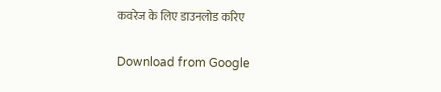कवरेज के लिए डाउनलोड करिए

Download from Google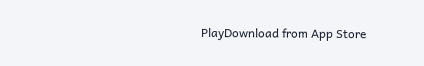PlayDownload from App Store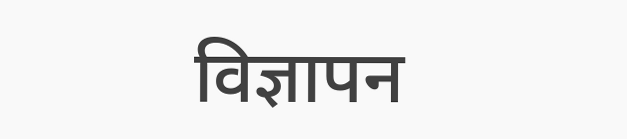विज्ञापन